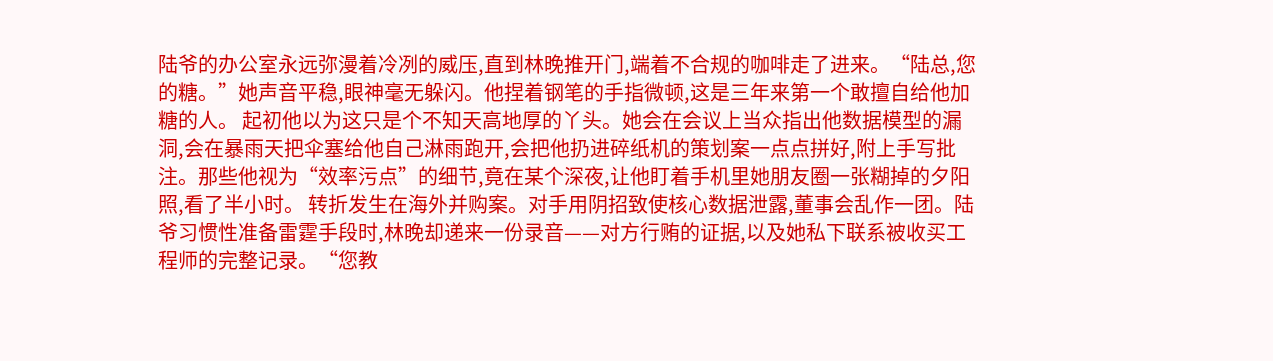陆爷的办公室永远弥漫着冷冽的威压,直到林晚推开门,端着不合规的咖啡走了进来。“陆总,您的糖。”她声音平稳,眼神毫无躲闪。他捏着钢笔的手指微顿,这是三年来第一个敢擅自给他加糖的人。 起初他以为这只是个不知天高地厚的丫头。她会在会议上当众指出他数据模型的漏洞,会在暴雨天把伞塞给他自己淋雨跑开,会把他扔进碎纸机的策划案一点点拼好,附上手写批注。那些他视为“效率污点”的细节,竟在某个深夜,让他盯着手机里她朋友圈一张糊掉的夕阳照,看了半小时。 转折发生在海外并购案。对手用阴招致使核心数据泄露,董事会乱作一团。陆爷习惯性准备雷霆手段时,林晚却递来一份录音——对方行贿的证据,以及她私下联系被收买工程师的完整记录。“您教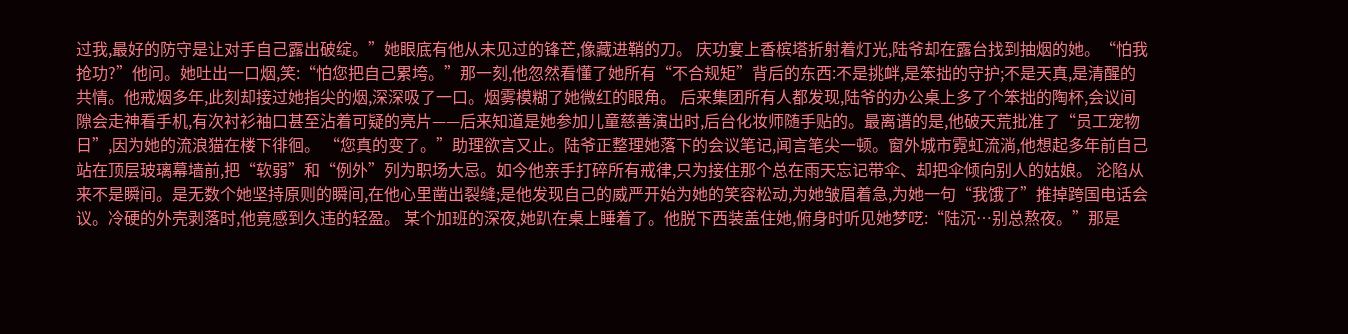过我,最好的防守是让对手自己露出破绽。”她眼底有他从未见过的锋芒,像藏进鞘的刀。 庆功宴上香槟塔折射着灯光,陆爷却在露台找到抽烟的她。“怕我抢功?”他问。她吐出一口烟,笑:“怕您把自己累垮。”那一刻,他忽然看懂了她所有“不合规矩”背后的东西:不是挑衅,是笨拙的守护;不是天真,是清醒的共情。他戒烟多年,此刻却接过她指尖的烟,深深吸了一口。烟雾模糊了她微红的眼角。 后来集团所有人都发现,陆爷的办公桌上多了个笨拙的陶杯,会议间隙会走神看手机,有次衬衫袖口甚至沾着可疑的亮片——后来知道是她参加儿童慈善演出时,后台化妆师随手贴的。最离谱的是,他破天荒批准了“员工宠物日”,因为她的流浪猫在楼下徘徊。 “您真的变了。”助理欲言又止。陆爷正整理她落下的会议笔记,闻言笔尖一顿。窗外城市霓虹流淌,他想起多年前自己站在顶层玻璃幕墙前,把“软弱”和“例外”列为职场大忌。如今他亲手打碎所有戒律,只为接住那个总在雨天忘记带伞、却把伞倾向别人的姑娘。 沦陷从来不是瞬间。是无数个她坚持原则的瞬间,在他心里凿出裂缝;是他发现自己的威严开始为她的笑容松动,为她皱眉着急,为她一句“我饿了”推掉跨国电话会议。冷硬的外壳剥落时,他竟感到久违的轻盈。 某个加班的深夜,她趴在桌上睡着了。他脱下西装盖住她,俯身时听见她梦呓:“陆沉…别总熬夜。”那是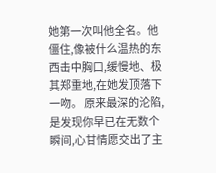她第一次叫他全名。他僵住,像被什么温热的东西击中胸口,缓慢地、极其郑重地,在她发顶落下一吻。 原来最深的沦陷,是发现你早已在无数个瞬间,心甘情愿交出了主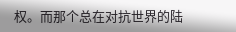权。而那个总在对抗世界的陆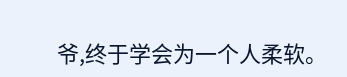爷,终于学会为一个人柔软。